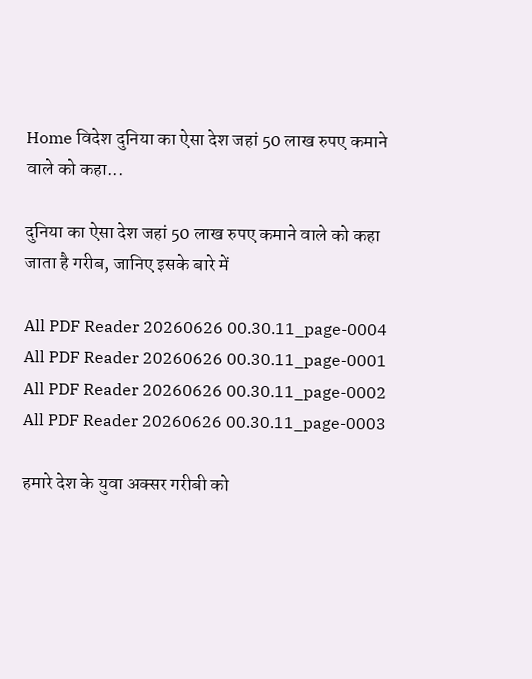Home विदेश दुनिया का ऐसा देश जहां 50 लाख रुपए कमाने वाले को कहा...

दुनिया का ऐसा देश जहां 50 लाख रुपए कमाने वाले को कहा जाता है गरीब, जानिए इसके बारे में

All PDF Reader 20260626 00.30.11_page-0004
All PDF Reader 20260626 00.30.11_page-0001
All PDF Reader 20260626 00.30.11_page-0002
All PDF Reader 20260626 00.30.11_page-0003

हमारे देश के युवा अक्सर गरीबी को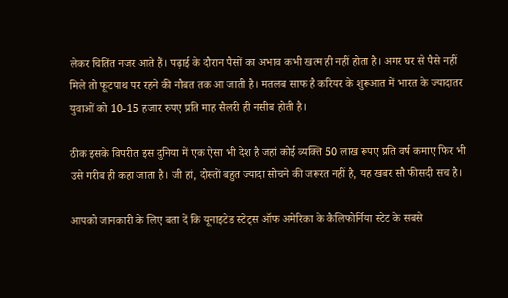लेकर चितिंत नजर आते हैं। पढ़ाई के दौरान पैसों का अभाव कभी खत्म ही नहीं होता है। अगर घर से पैसे नहीं मिले तो फूटपाथ पर रहने की नौबत तक आ जाती है। मतलब साफ है करियर के शुरूआत में भारत के ज्यादातर युवाओं को 10-15 हजार रुपए प्रति माह सैलरी ही नसीब होती है।

ठीक इसके विपरीत इस दुनिया में एक ऐसा भी देश है जहां कोई व्यक्ति 50 लाख रूपए प्रति वर्ष कमाए फिर भी उसे गरीब ही कहा जाता है। जी हां, दोस्तों बहुत ज्यादा सोचने की जरूरत नहीं है, यह खबर सौ फीसदी सच है।

आपको जानकारी के लिए बता दें कि यूनाइटेड स्टेट्स ऑफ अमेरिका के कैलिफोर्निया स्टेट के सबसे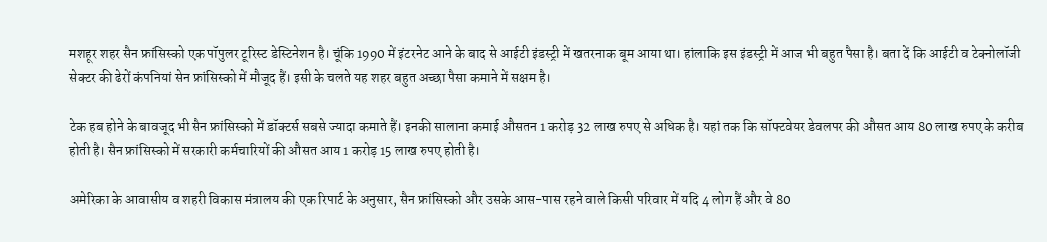मशहूर शहर सैन फ्रांसिस्को एक पॉपुलर टूरिस्ट डेस्टिनेशन है। चूंकि 1990 में इंटरनेट आने के बाद से आईटी इंडस्ट्री में खतरनाक बूम आया था। हांलाकि इस इंडस्ट्री में आज भी बहुत पैसा है। बता दें कि आईटी व टेक्नोलॉजी सेक्टर की ढेरों कंपनियां सेन फ्रांसिस्को में मौजूद हैं। इसी के चलते यह शहर बहुत अच्छा पैसा कमाने में सक्षम है।

टेक हब होने के बावजूद भी सैन फ्रांसिस्को में डॉक्टर्स सबसे ज्यादा कमाते हैं। इनकी सालाना कमाई औसतन 1 करोड़ 32 लाख रुपए से अधिक है। यहां तक कि सॉफ्टवेयर डेवलपर की औसत आय 80 लाख रुपए के करीब होती है। सैन फ्रांसिस्को में सरकारी कर्मचारियों की औसत आय 1 करोड़ 15 लाख रुपए होती है।

अमेरिका के आवासीय व शहरी विकास मंत्रालय की एक रिपार्ट के अनुसार, सैन फ्रांसिस्को और उसके आस-पास रहने वाले किसी परिवार में यदि 4 लोग हैं और वे 80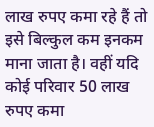लाख रुपए कमा रहे हैं तो इसे बिल्कुल कम इनकम माना जाता है। वहीं यदि कोई परिवार 50 लाख रुपए कमा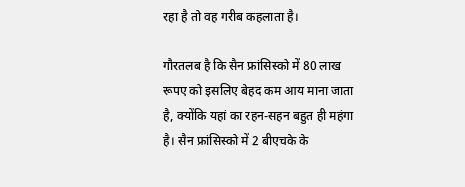रहा है तो वह गरीब कहलाता है।

गौरतलब है कि सैन फ्रांसिस्को में 80 लाख रूपए को इसलिए बेहद कम आय माना जाता है, क्योंकि यहां का रहन-सहन बहुत ही महंगा है। सैन फ्रांसिस्को में 2 बीएचके के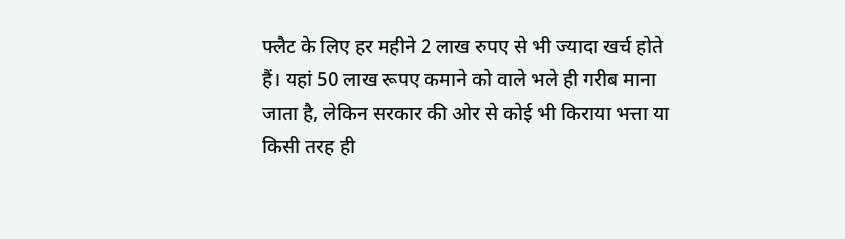फ्लैट के लिए हर महीने 2 लाख रुपए से भी ज्यादा खर्च होते हैं। यहां 50 लाख रूपए कमाने को वाले भले ही गरीब माना जाता है, लेकिन सरकार की ओर से कोई भी किराया भत्ता या किसी तरह ही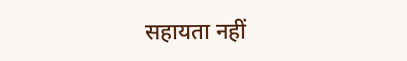सहायता नहीं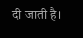दी जाती है।